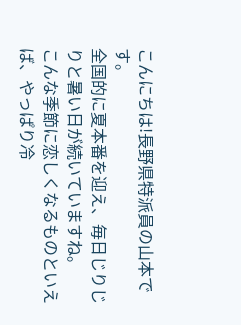こんにちは!長野県特派員の山本です。
全国的に夏本番を迎え、毎日じりじりと暑い日が続いていますね。
こんな季節に恋しくなるものといえば、やっぱり冷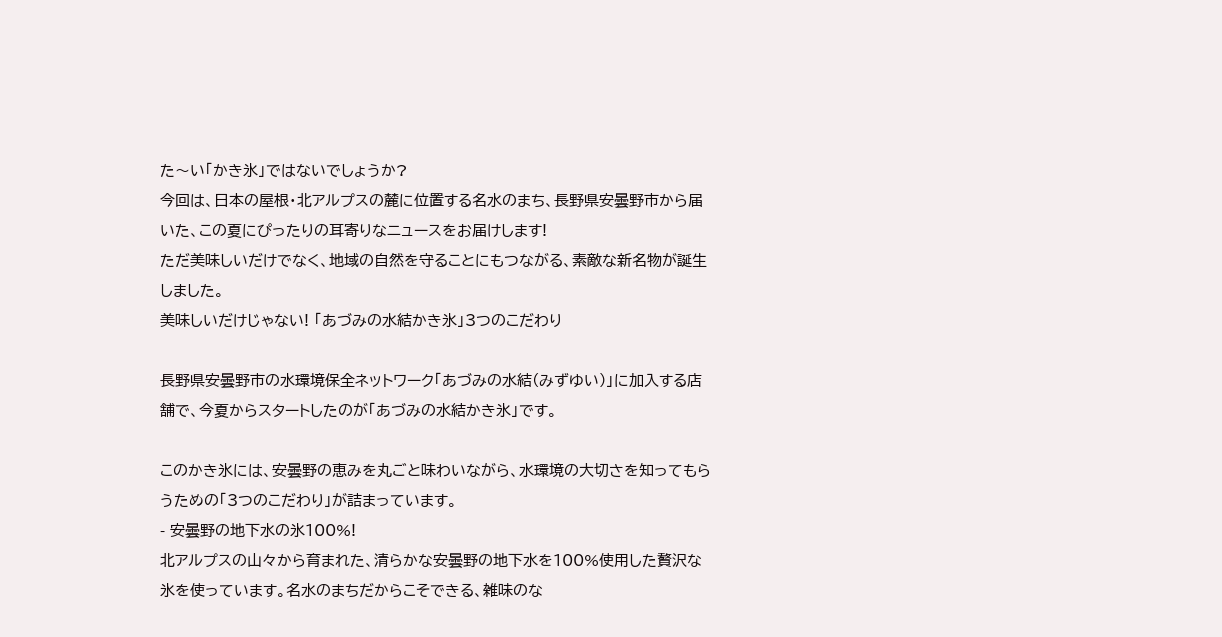た〜い「かき氷」ではないでしょうか?
今回は、日本の屋根・北アルプスの麓に位置する名水のまち、長野県安曇野市から届いた、この夏にぴったりの耳寄りなニュースをお届けします!
ただ美味しいだけでなく、地域の自然を守ることにもつながる、素敵な新名物が誕生しました。
美味しいだけじゃない! 「あづみの水結かき氷」3つのこだわり

長野県安曇野市の水環境保全ネットワーク「あづみの水結(みずゆい)」に加入する店舗で、今夏からスタートしたのが「あづみの水結かき氷」です。

このかき氷には、安曇野の恵みを丸ごと味わいながら、水環境の大切さを知ってもらうための「3つのこだわり」が詰まっています。
- 安曇野の地下水の氷100%!
北アルプスの山々から育まれた、清らかな安曇野の地下水を100%使用した贅沢な氷を使っています。名水のまちだからこそできる、雑味のな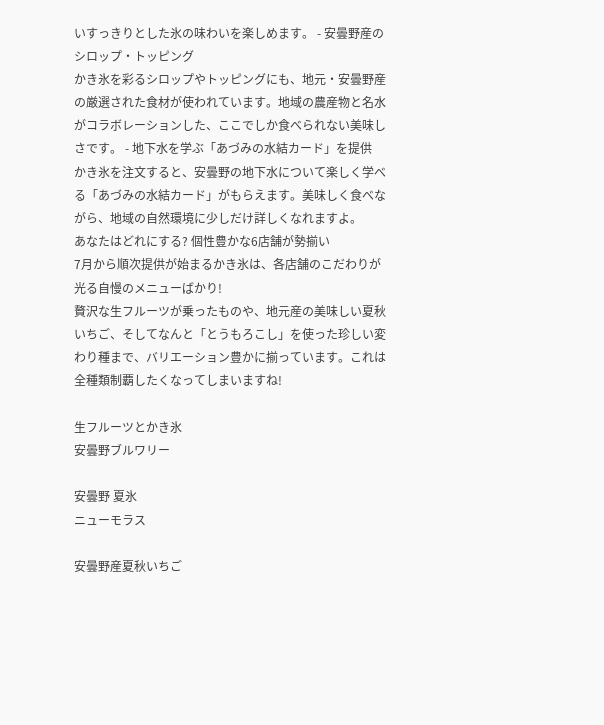いすっきりとした氷の味わいを楽しめます。 - 安曇野産のシロップ・トッピング
かき氷を彩るシロップやトッピングにも、地元・安曇野産の厳選された食材が使われています。地域の農産物と名水がコラボレーションした、ここでしか食べられない美味しさです。 - 地下水を学ぶ「あづみの水結カード」を提供
かき氷を注文すると、安曇野の地下水について楽しく学べる「あづみの水結カード」がもらえます。美味しく食べながら、地域の自然環境に少しだけ詳しくなれますよ。
あなたはどれにする? 個性豊かな6店舗が勢揃い
7月から順次提供が始まるかき氷は、各店舗のこだわりが光る自慢のメニューばかり!
贅沢な生フルーツが乗ったものや、地元産の美味しい夏秋いちご、そしてなんと「とうもろこし」を使った珍しい変わり種まで、バリエーション豊かに揃っています。これは全種類制覇したくなってしまいますね!

生フルーツとかき氷
安曇野ブルワリー

安曇野 夏氷
ニューモラス

安曇野産夏秋いちご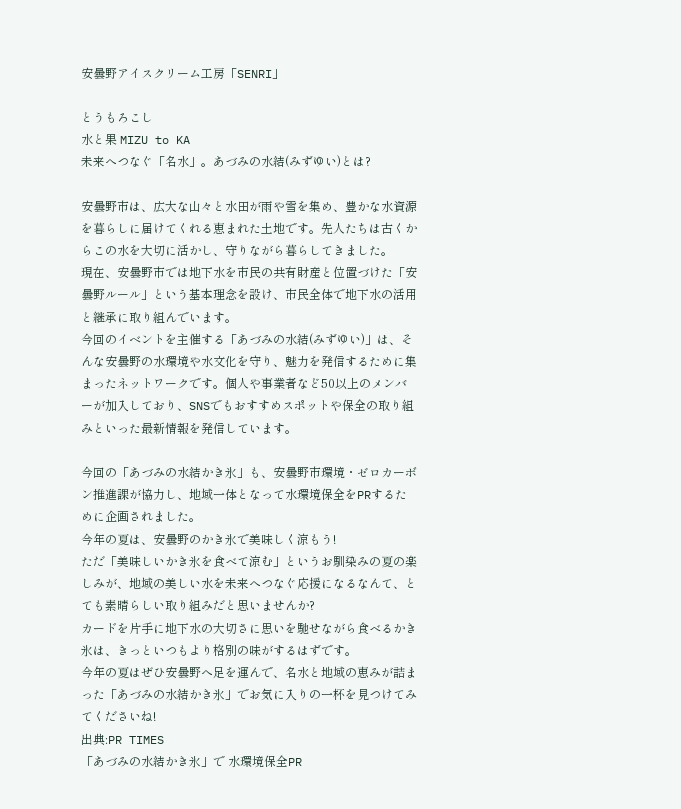安曇野アイスクリーム工房「SENRI」

とうもろこし
水と果 MIZU to KA
未来へつなぐ「名水」。あづみの水結(みずゆい)とは?

安曇野市は、広大な山々と水田が雨や雪を集め、豊かな水資源を暮らしに届けてくれる恵まれた土地です。先人たちは古くからこの水を大切に活かし、守りながら暮らしてきました。
現在、安曇野市では地下水を市民の共有財産と位置づけた「安曇野ルール」という基本理念を設け、市民全体で地下水の活用と継承に取り組んでいます。
今回のイベントを主催する「あづみの水結(みずゆい)」は、そんな安曇野の水環境や水文化を守り、魅力を発信するために集まったネットワークです。個人や事業者など50以上のメンバーが加入しており、SNSでもおすすめスポットや保全の取り組みといった最新情報を発信しています。

今回の「あづみの水結かき氷」も、安曇野市環境・ゼロカーボン推進課が協力し、地域一体となって水環境保全をPRするために企画されました。
今年の夏は、安曇野のかき氷で美味しく涼もう!
ただ「美味しいかき氷を食べて涼む」というお馴染みの夏の楽しみが、地域の美しい水を未来へつなぐ応援になるなんて、とても素晴らしい取り組みだと思いませんか?
カードを片手に地下水の大切さに思いを馳せながら食べるかき氷は、きっといつもより格別の味がするはずです。
今年の夏はぜひ安曇野へ足を運んで、名水と地域の恵みが詰まった「あづみの水結かき氷」でお気に入りの一杯を見つけてみてくださいね!
出典:PR TIMES
「あづみの水結かき氷」で 水環境保全PR